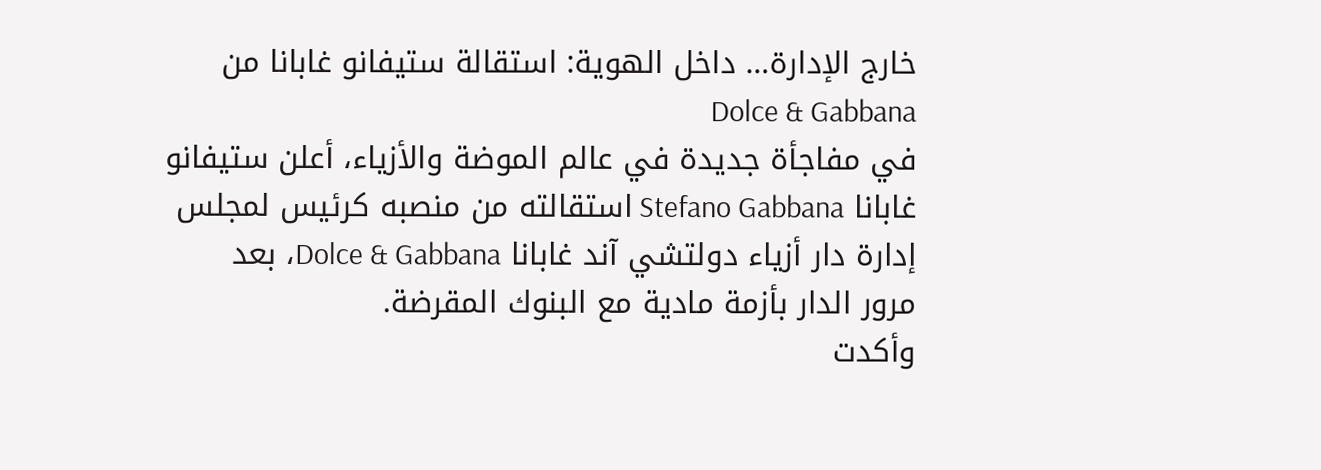خارج الإدارة… داخل الهوية: استقالة ستيفانو غابانا من Dolce & Gabbana
في مفاجأة جديدة في عالم الموضة والأزياء، أعلن ستيفانو غابانا Stefano Gabbana استقالته من منصبه كرئيس لمجلس إدارة دار أزياء دولتشي آند غابانا Dolce & Gabbana، بعد مرور الدار بأزمة مادية مع البنوك المقرضة.
وأكدت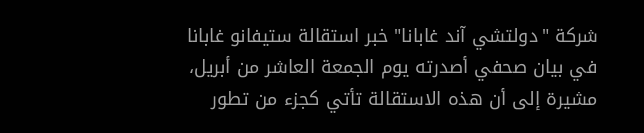شركة "دولتشي آند غابانا" خبر استقالة ستيفانو غابانا في بيان صحفي أصدرته يوم الجمعة العاشر من أبريل، مشيرة إلى أن هذه الاستقالة تأتي كجزء من تطور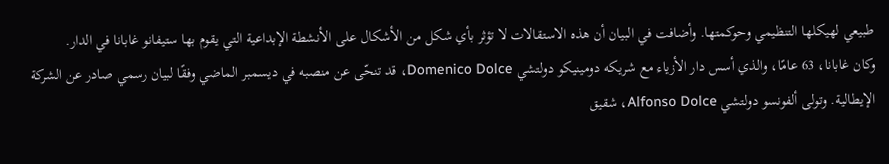طبيعي لهيكلها التنظيمي وحوكمتها. وأضافت في البيان أن هذه الاستقالات لا تؤثر بأي شكل من الأشكال على الأنشطة الإبداعية التي يقوم بها ستيفانو غابانا في الدار.
وكان غابانا، 63 عامًا، والذي أسس دار الأزياء مع شريكه دومينيكو دولتشي Domenico Dolce، قد تنحّى عن منصبه في ديسمبر الماضي وفقًا لبيان رسمي صادر عن الشركة الإيطالية. وتولى ألفونسو دولتشي Alfonso Dolce، شقيق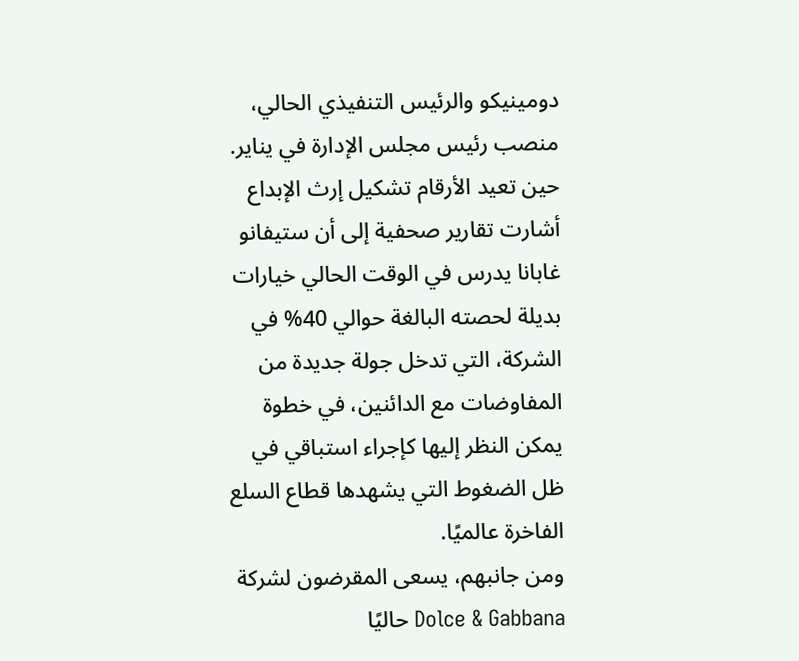دومينيكو والرئيس التنفيذي الحالي، منصب رئيس مجلس الإدارة في يناير.
حين تعيد الأرقام تشكيل إرث الإبداع
أشارت تقارير صحفية إلى أن ستيفانو غابانا يدرس في الوقت الحالي خيارات بديلة لحصته البالغة حوالي 40% في الشركة، التي تدخل جولة جديدة من المفاوضات مع الدائنين، في خطوة يمكن النظر إليها كإجراء استباقي في ظل الضغوط التي يشهدها قطاع السلع الفاخرة عالميًا.
ومن جانبهم، يسعى المقرضون لشركة Dolce & Gabbana حاليًا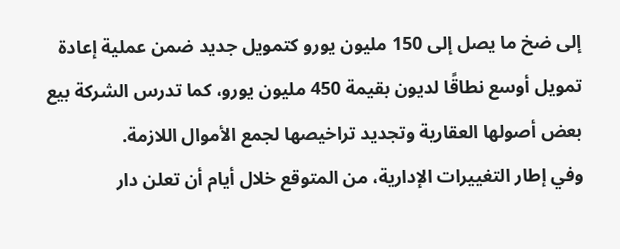إلى ضخ ما يصل إلى 150 مليون يورو كتمويل جديد ضمن عملية إعادة تمويل أوسع نطاقًا لديون بقيمة 450 مليون يورو، كما تدرس الشركة بيع بعض أصولها العقارية وتجديد تراخيصها لجمع الأموال اللازمة.
وفي إطار التغييرات الإدارية، من المتوقع خلال أيام أن تعلن دار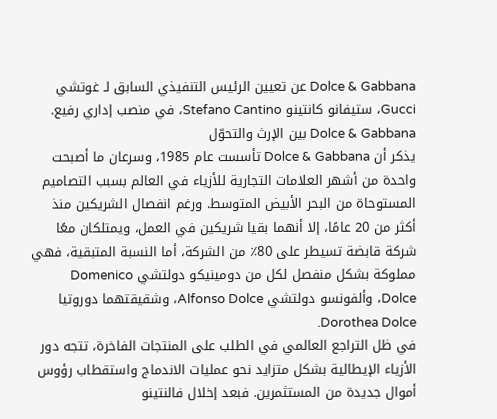Dolce & Gabbana عن تعيين الرئيس التنفيذي السابق لـ غوتشي Gucci، ستيفانو كانتينو Stefano Cantino، في منصب إداري رفيع.
Dolce & Gabbana بين الإرث والتحوّل
يذكر أن Dolce & Gabbana تأسست عام 1985، وسرعان ما أصبحت واحدة من أشهر العلامات التجارية للأزياء في العالم بسبب التصاميم المستوحاة من البحر الأبيض المتوسط. ورغم انفصال الشريكين منذ أكثر من 20 عامًا، إلا أنهما بقيا شريكين في العمل، ويمتلكان معًا شركة قابضة تسيطر على 80٪ من الشركة، أما النسبة المتبقية، فهي مملوكة بشكل منفصل لكل من دومينيكو دولتشي Domenico Dolce، وألفونسو دولتشي Alfonso Dolce، وشقيقتهما دوروتيا Dorothea Dolce.
في ظل التراجع العالمي في الطلب على المنتجات الفاخرة، تتجه دور الأزياء الإيطالية بشكل متزايد نحو عمليات الاندماج واستقطاب رؤوس أموال جديدة من المستثمرين. فبعد إخلال فالنتينو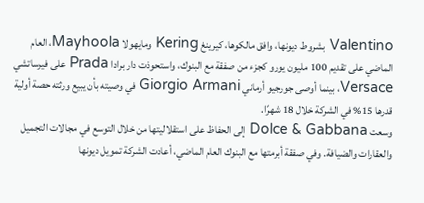Valentino بشروط ديونها، وافق مالكوها، كيرينغ Kering ومايهولا Mayhoola، العام الماضي على تقديم 100 مليون يورو كجزء من صفقة مع البنوك، واستحوذت دار برادا Prada على فيرساتشي Versace، بينما أوصى جورجيو أرماني Giorgio Armani في وصيته بأن يبيع ورثته حصة أولية قدرها 15% في الشركة خلال 18 شهرًا.
وسعت Dolce & Gabbana إلى الحفاظ على استقلاليتها من خلال التوسع في مجالات التجميل والعقارات والضيافة. وفي صفقة أبرمتها مع البنوك العام الماضي، أعادت الشركة تمويل ديونها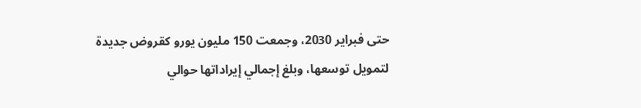حتى فبراير 2030، وجمعت 150 مليون يورو كقروض جديدة لتمويل توسعها، وبلغ إجمالي إيراداتها حوالي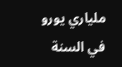ملياري يورو في السنة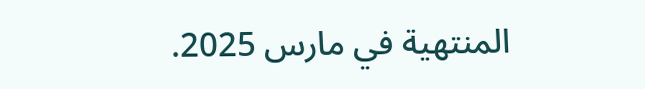المنتهية في مارس 2025.